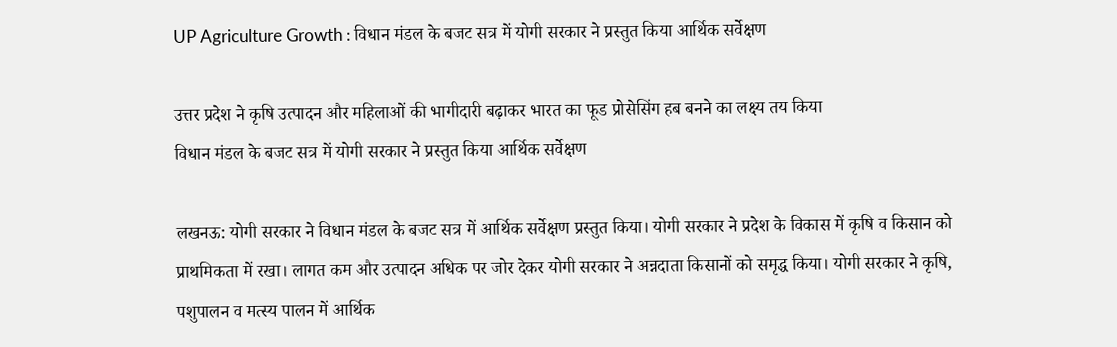UP Agriculture Growth : विधान मंडल के बजट सत्र में योगी सरकार ने प्रस्तुत किया आर्थिक सर्वेक्षण

उत्तर प्रदेश ने कृषि उत्पादन और महिलाओं की भागीदारी बढ़ाकर भारत का फूड प्रोसेसिंग हब बनने का लक्ष्य तय किया
विधान मंडल के बजट सत्र में योगी सरकार ने प्रस्तुत किया आर्थिक सर्वेक्षण

लखनऊ: योगी सरकार ने विधान मंडल के बजट सत्र में आर्थिक सर्वेक्षण प्रस्तुत किया। योगी सरकार ने प्रदेश के विकास में कृषि व किसान को प्राथमिकता में रखा। लागत कम और उत्पादन अधिक पर जोर देकर योगी सरकार ने अन्नदाता किसानों को समृद्ध किया। योगी सरकार ने कृषि, पशुपालन व मत्स्य पालन में आर्थिक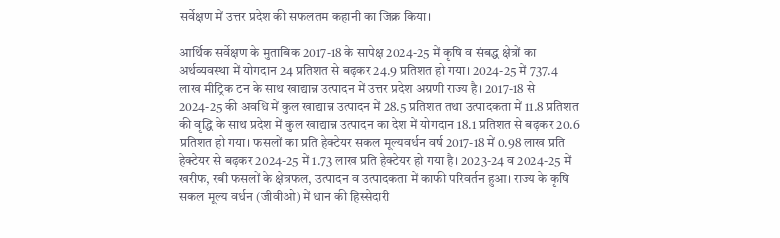सर्वेक्षण में उत्तर प्रदेश की सफलतम कहानी का जिक्र किया।

आर्थिक सर्वेक्षण के मुताबिक 2017-18 के सापेक्ष 2024-25 में कृषि व संबद्ध क्षेत्रों का अर्थव्यवस्था में योगदान 24 प्रतिशत से बढ़कर 24.9 प्रतिशत हो गया। 2024-25 में 737.4 लाख मीट्रिक टन के साथ खाद्यान्न उत्पादन में उत्तर प्रदेश अग्रणी राज्य है। 2017-18 से 2024-25 की अवधि में कुल खाद्यान्न उत्पादन में 28.5 प्रतिशत तथा उत्पादकता में 11.8 प्रतिशत की वृद्धि के साथ प्रदेश में कुल खाद्यान्न उत्पादन का देश में योगदान 18.1 प्रतिशत से बढ़कर 20.6 प्रतिशत हो गया। फसलों का प्रति हेक्टेयर सकल मूल्यवर्धन वर्ष 2017-18 में 0.98 लाख प्रति हेक्टेयर से बढ़कर 2024-25 में 1.73 लाख प्रति हेक्टेयर हो गया है। 2023-24 व 2024-25 में खरीफ, रबी फसलों के क्षेत्रफल, उत्पादन व उत्पादकता में काफी परिवर्तन हुआ। राज्य के कृषि सकल मूल्य वर्धन (जीवीओ) में धान की हिस्सेदारी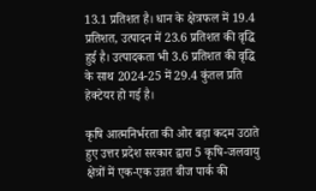13.1 प्रतिशत है। धान के क्षेत्रफल में 19.4 प्रतिशत, उत्पादन में 23.6 प्रतिशत की वृद्धि हुई है। उत्पादकता भी 3.6 प्रतिशत की वृद्धि के साथ 2024-25 में 29.4 कुंतल प्रति हेक्टेयर हो गई है।

कृषि आत्मनिर्भरता की ओर बड़ा कदम उठाते हुए उत्तर प्रदेश सरकार द्वारा 5 कृषि-जलवायु क्षेत्रों में एक-एक उन्नत बीज पार्क की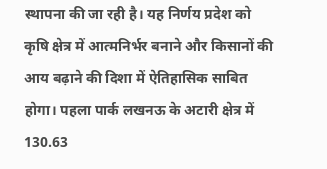स्थापना की जा रही है। यह निर्णय प्रदेश को कृषि क्षेत्र में आत्मनिर्भर बनाने और किसानों की आय बढ़ाने की दिशा में ऐतिहासिक साबित होगा। पहला पार्क लखनऊ के अटारी क्षेत्र में 130.63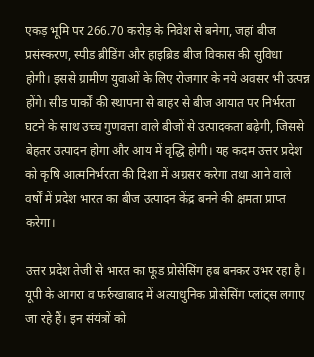एकड़ भूमि पर 266.70 करोड़ के निवेश से बनेगा, जहां बीज प्रसंस्करण, स्पीड ब्रीडिंग और हाइब्रिड बीज विकास की सुविधा होगी। इससे ग्रामीण युवाओं के लिए रोजगार के नये अवसर भी उत्पन्न होंगे। सीड पार्कों की स्थापना से बाहर से बीज आयात पर निर्भरता घटने के साथ उच्च गुणवत्ता वाले बीजों से उत्पादकता बढ़ेगी, जिससे बेहतर उत्पादन होगा और आय में वृद्धि होगी। यह कदम उत्तर प्रदेश को कृषि आत्मनिर्भरता की दिशा में अग्रसर करेगा तथा आने वाले वर्षों में प्रदेश भारत का बीज उत्पादन केंद्र बनने की क्षमता प्राप्त करेगा।

उत्तर प्रदेश तेजी से भारत का फूड प्रोसेसिंग हब बनकर उभर रहा है। यूपी के आगरा व फर्रुखाबाद में अत्याधुनिक प्रोसेसिंग प्लांट्स लगाए जा रहे हैं। इन संयंत्रों को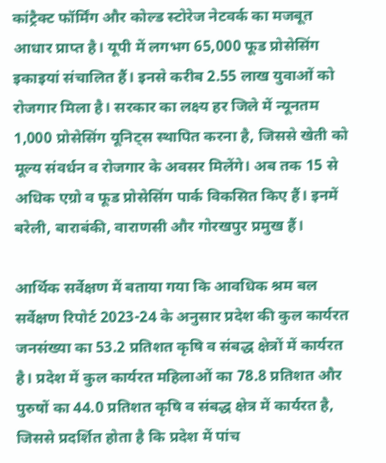कांट्रैक्ट फॉर्मिंग और कोल्ड स्टोरेज नेटवर्क का मजबूत आधार प्राप्त है। यूपी में लगभग 65,000 फूड प्रोसेसिंग इकाइयां संचालित हैं। इनसे करीब 2.55 लाख युवाओं को रोजगार मिला है। सरकार का लक्ष्य हर जिले में न्यूनतम 1,000 प्रोसेसिंग यूनिट्स स्थापित करना है, जिससे खेती को मूल्य संवर्धन व रोजगार के अवसर मिलेंगे। अब तक 15 से अधिक एग्रो व फूड प्रोसेसिंग पार्क विकसित किए हैं। इनमें बरेली, बाराबंकी, वाराणसी और गोरखपुर प्रमुख हैं।

आर्थिक सर्वेक्षण में बताया गया कि आवधिक श्रम बल सर्वेक्षण रिपोर्ट 2023-24 के अनुसार प्रदेश की कुल कार्यरत जनसंख्या का 53.2 प्रतिशत कृषि व संबद्ध क्षेत्रों में कार्यरत है। प्रदेश में कुल कार्यरत महिलाओं का 78.8 प्रतिशत और पुरुषों का 44.0 प्रतिशत कृषि व संबद्ध क्षेत्र में कार्यरत है, जिससे प्रदर्शित होता है कि प्रदेश में पांच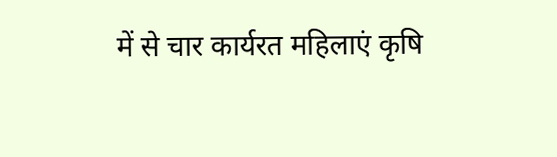में से चार कार्यरत महिलाएं कृषि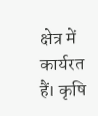क्षेत्र में कार्यरत हैं। कृषि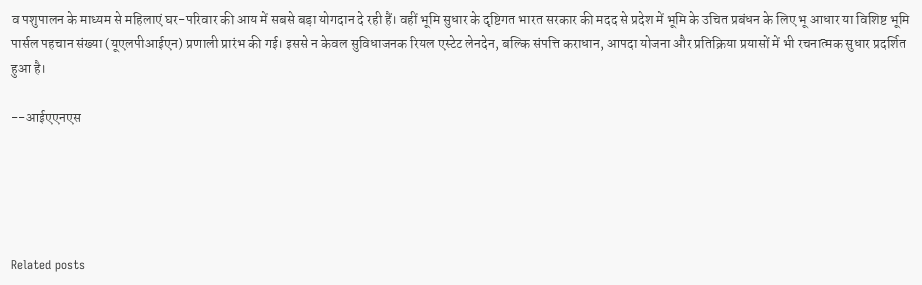व पशुपालन के माध्यम से महिलाएं घर-परिवार की आय में सबसे बड़ा योगदान दे रही हैं। वहीं भूमि सुधार के दृष्टिगत भारत सरकार की मदद से प्रदेश में भूमि के उचित प्रबंधन के लिए भू आधार या विशिष्ट भूमि पार्सल पहचान संख्या (यूएलपीआईएन) प्रणाली प्रारंभ की गई। इससे न केवल सुविधाजनक रियल एस्टेट लेनदेन, बल्कि संपत्ति कराधान, आपदा योजना और प्रतिक्रिया प्रयासों में भी रचनात्मक सुधार प्रदर्शित हुआ है।

--आईएएनएस





Related posts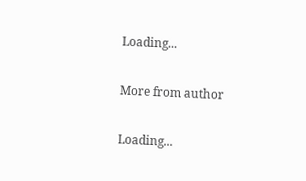Loading...

More from author

Loading...